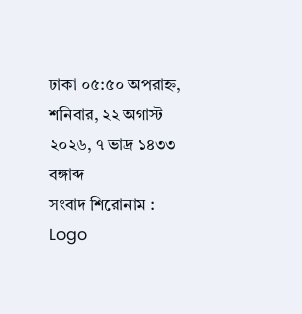ঢাকা ০৫:৫০ অপরাহ্ন, শনিবার, ২২ অগাস্ট ২০২৬, ৭ ভাদ্র ১৪৩৩ বঙ্গাব্দ
সংবাদ শিরোনাম :
Logo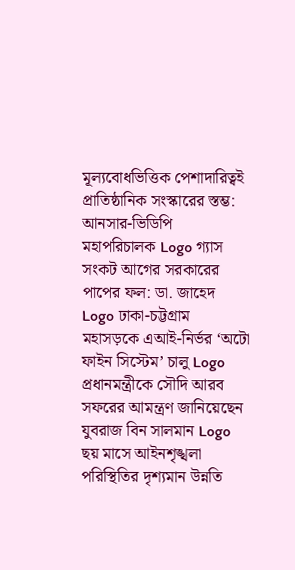মূল্যবোধভিত্তিক পেশাদারিত্বই প্রাতিষ্ঠানিক সংস্কারের স্তম্ভ: আনসার-ভিডিপি মহাপরিচালক Logo গ্যাস সংকট আগের সরকারের পাপের ফল: ডা. জাহেদ Logo ঢাকা-চট্টগ্রাম মহাসড়কে এআই-নির্ভর ‘অটো ফাইন সিস্টেম’ চালু Logo প্রধানমন্ত্রীকে সৌদি আরব সফরের আমন্ত্রণ জানিয়েছেন যুবরাজ বিন সালমান Logo ছয় মাসে আইনশৃঙ্খলা পরিস্থিতির দৃশ্যমান উন্নতি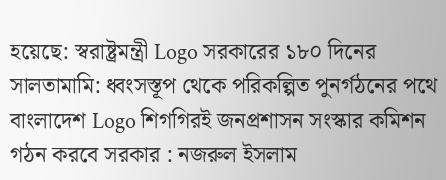হয়েছে: স্বরাষ্ট্রমন্ত্রী Logo সরকারের ১৮০ দিনের সালতামামি: ধ্বংসস্তূপ থেকে পরিকল্পিত পুনর্গঠনের পথে বাংলাদেশ Logo শিগগিরই জনপ্রশাসন সংস্কার কমিশন গঠন করবে সরকার : নজরুল ইসলাম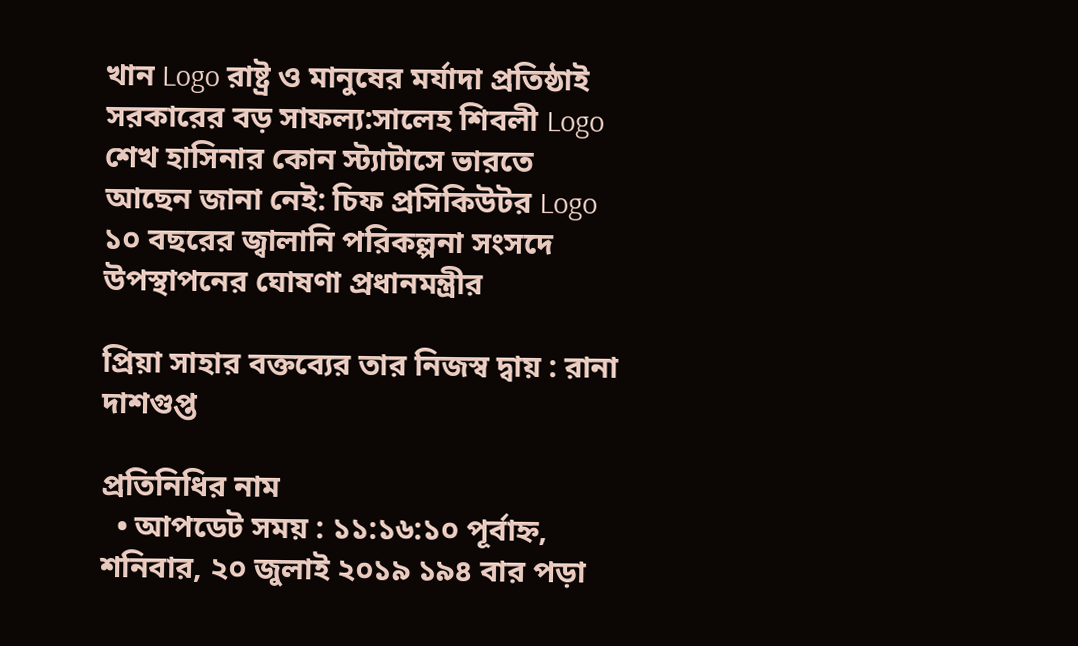খান Logo রাষ্ট্র ও মানুষের মর্যাদা প্রতিষ্ঠাই সরকারের বড় সাফল্য:সালেহ শিবলী Logo শেখ হাসিনার কোন স্ট্যাটাসে ভারতে আছেন জানা নেই: চিফ প্রসিকিউটর Logo ১০ বছরের জ্বালানি পরিকল্পনা সংসদে উপস্থাপনের ঘোষণা প্রধানমন্ত্রীর

প্রিয়া সাহার বক্তব্যের তার নিজস্ব দ্বায় : রানা দাশগুপ্ত

প্রতিনিধির নাম
  • আপডেট সময় : ১১:১৬:১০ পূর্বাহ্ন, শনিবার, ২০ জুলাই ২০১৯ ১৯৪ বার পড়া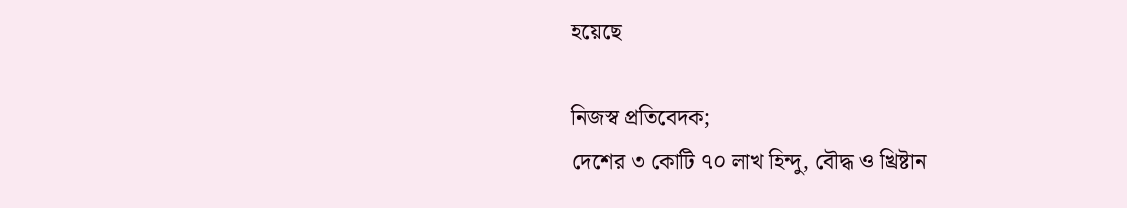হয়েছে

নিজস্ব প্রতিবেদক;
দেশের ৩ কোটি ৭০ লাখ হিন্দু, বৌদ্ধ ও খ্রিষ্টান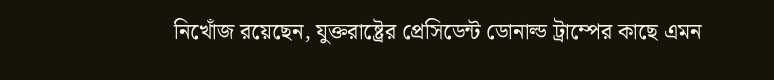নিখোঁজ রয়েছেন, যুক্তরাষ্ট্রের প্রেসিডেন্ট ডোনাল্ড ট্রাম্পের কাছে এমন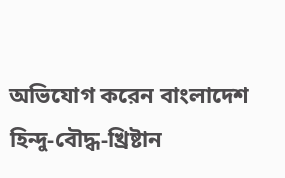অভিযোগ করেন বাংলাদেশ হিন্দু-বৌদ্ধ-খ্রিষ্টান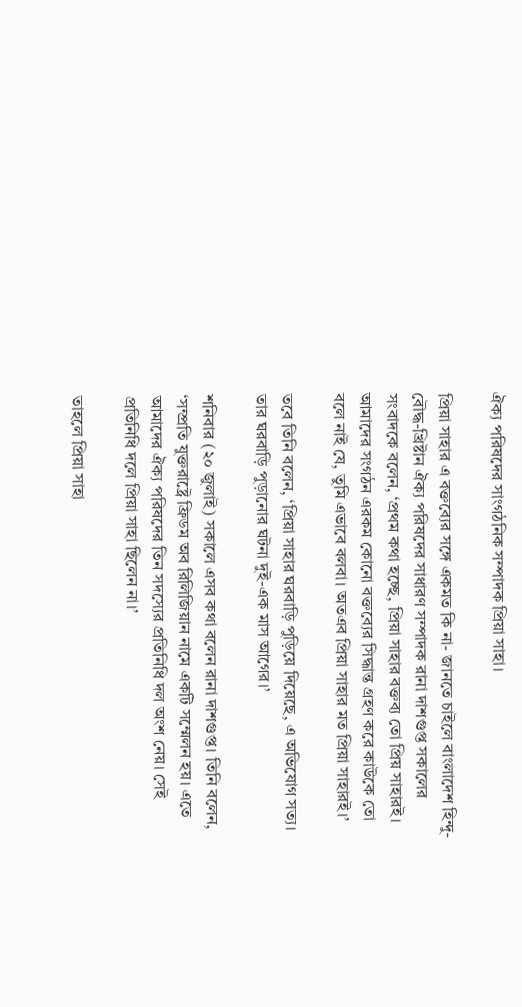ঐক্য পরিষদের সাংগঠনিক সম্পাদক প্রিয়া সাহা।

প্রিয়া সাহার এ বক্তব্যের সঙ্গে একমত কি না- জানতে চাইলে বাংলাদেশ হিন্দু-বৌদ্ধ-খ্রিষ্টান ঐক্য পরিষদের সাধারণ সম্পাদক রানা দাশগুপ্ত সকালের সংবাদকে বলেন, ‘প্রথম কথা হচ্ছে, প্রিয়া সাহার বক্তব্য তো প্রিয় সাহারই। আমাদের সংগঠন এরকম কোনো বক্তব্যের সিদ্ধান্ত গ্রহণ করে কাউকে তো বলে নাই যে, তুমি এভাবে বলবা। অতএব প্রিয়া সাহার মত প্রিয়া সাহারই।’

তবে তিনি বলেন, ‘প্রিয়া সাহার ঘরবাড়ি পুড়িয়ে দিয়েছে, এ অভিযোগ সত্য। তার ঘরবাড়ি পুড়ানোর ঘটনা দুই-এক মাস আগের।’

শনিবার (২০ জুলাই) সকালে এসব কথা বলেন রানা দাশগুপ্ত। তিনি বলেন, ‘সম্প্রতি যুক্তরাষ্ট্রে ফ্রিডম অব রিলিজিয়ান নামে একটি সম্মেলন হয়। এতে আমাদের ঐক্য পরিষদের তিন সদস্যের প্রতিনিধি দল অংশ নেয়। সেই প্রতিনিধি দলে প্রিয়া সাহা ছিলেন না।’

তাহলে প্রিয়া সাহা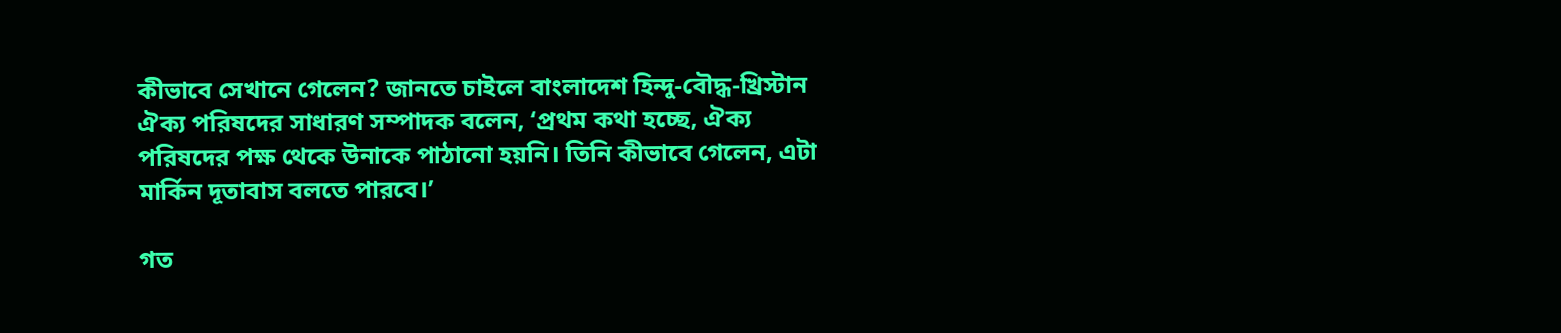কীভাবে সেখানে গেলেন? জানতে চাইলে বাংলাদেশ হিন্দু-বৌদ্ধ-খ্রিস্টান ঐক্য পরিষদের সাধারণ সম্পাদক বলেন, ‘প্রথম কথা হচ্ছে, ঐক্য পরিষদের পক্ষ থেকে উনাকে পাঠানো হয়নি। তিনি কীভাবে গেলেন, এটা মার্কিন দূতাবাস বলতে পারবে।’

গত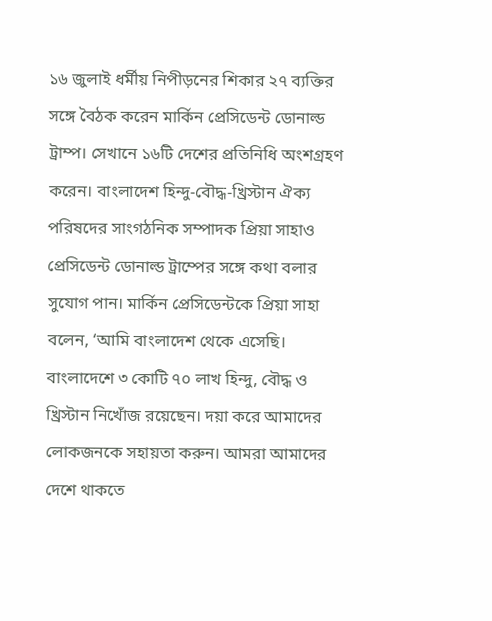১৬ জুলাই ধর্মীয় নিপীড়নের শিকার ২৭ ব্যক্তির সঙ্গে বৈঠক করেন মার্কিন প্রেসিডেন্ট ডোনাল্ড ট্রাম্প। সেখানে ১৬টি দেশের প্রতিনিধি অংশগ্রহণ করেন। বাংলাদেশ হিন্দু-বৌদ্ধ-খ্রিস্টান ঐক্য পরিষদের সাংগঠনিক সম্পাদক প্রিয়া সাহাও প্রেসিডেন্ট ডোনাল্ড ট্রাম্পের সঙ্গে কথা বলার সুযোগ পান। মার্কিন প্রেসিডেন্টকে প্রিয়া সাহা বলেন, ‘আমি বাংলাদেশ থেকে এসেছি। বাংলাদেশে ৩ কোটি ৭০ লাখ হিন্দু, বৌদ্ধ ও খ্রিস্টান নিখোঁজ রয়েছেন। দয়া করে আমাদের লোকজনকে সহায়তা করুন। আমরা আমাদের দেশে থাকতে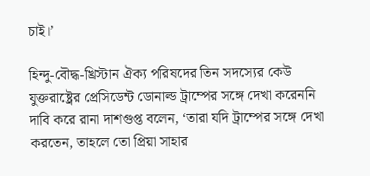চাই।’

হিন্দু-বৌদ্ধ-খ্রিস্টান ঐক্য পরিষদের তিন সদস্যের কেউ যুক্তরাষ্ট্রের প্রেসিডেন্ট ডোনাল্ড ট্রাম্পের সঙ্গে দেখা করেননি দাবি করে রানা দাশগুপ্ত বলেন, ‘তারা যদি ট্রাম্পের সঙ্গে দেখা করতেন, তাহলে তো প্রিয়া সাহার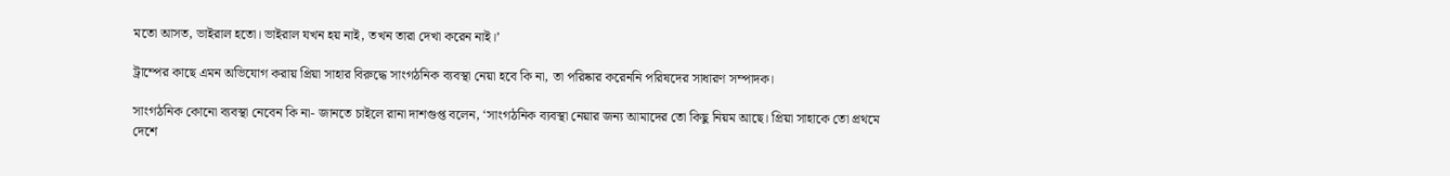মতো আসত, ভাইরাল হতো। ভাইরাল যখন হয় নাই, তখন তারা দেখা করেন নাই।’

ট্রাম্পের কাছে এমন অভিযোগ করায় প্রিয়া সাহার বিরুদ্ধে সাংগঠনিক ব্যবস্থা নেয়া হবে কি না, তা পরিষ্কার করেননি পরিষদের সাধারণ সম্পাদক।

সাংগঠনিক কোনো ব্যবস্থা নেবেন কি না- জানতে চাইলে রানা দাশগুপ্ত বলেন, ‘সাংগঠনিক ব্যবস্থা নেয়ার জন্য আমাদের তো কিছু নিয়ম আছে। প্রিয়া সাহাকে তো প্রথমে দেশে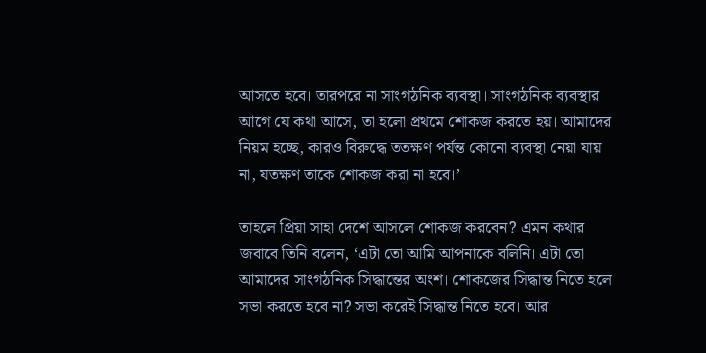আসতে হবে। তারপরে না সাংগঠনিক ব্যবস্থা। সাংগঠনিক ব্যবস্থার আগে যে কথা আসে, তা হলো প্রথমে শোকজ করতে হয়। আমাদের নিয়ম হচ্ছে, কারও বিরুদ্ধে ততক্ষণ পর্যন্ত কোনো ব্যবস্থা নেয়া যায় না, যতক্ষণ তাকে শোকজ করা না হবে।’

তাহলে প্রিয়া সাহা দেশে আসলে শোকজ করবেন? এমন কথার জবাবে তিনি বলেন, ‘এটা তো আমি আপনাকে বলিনি। এটা তো আমাদের সাংগঠনিক সিদ্ধান্তের অংশ। শোকজের সিদ্ধান্ত নিতে হলে সভা করতে হবে না? সভা করেই সিদ্ধান্ত নিতে হবে। আর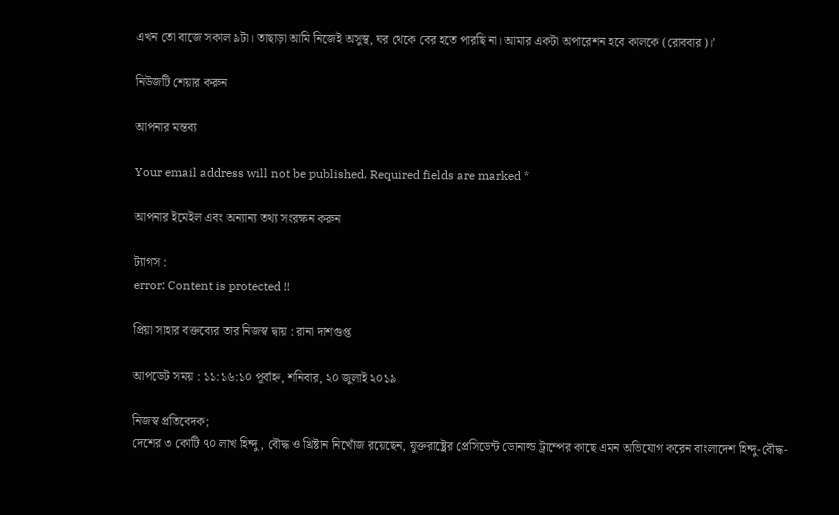এখন তো বাজে সকাল ৯টা। তাছাড়া আমি নিজেই অসুস্থ, ঘর থেকে বের হতে পারছি না। আমার একটা অপারেশন হবে কালকে (রোববার)।’

নিউজটি শেয়ার করুন

আপনার মন্তব্য

Your email address will not be published. Required fields are marked *

আপনার ইমেইল এবং অন্যান্য তথ্য সংরক্ষন করুন

ট্যাগস :
error: Content is protected !!

প্রিয়া সাহার বক্তব্যের তার নিজস্ব দ্বায় : রানা দাশগুপ্ত

আপডেট সময় : ১১:১৬:১০ পূর্বাহ্ন, শনিবার, ২০ জুলাই ২০১৯

নিজস্ব প্রতিবেদক;
দেশের ৩ কোটি ৭০ লাখ হিন্দু, বৌদ্ধ ও খ্রিষ্টান নিখোঁজ রয়েছেন, যুক্তরাষ্ট্রের প্রেসিডেন্ট ডোনাল্ড ট্রাম্পের কাছে এমন অভিযোগ করেন বাংলাদেশ হিন্দু-বৌদ্ধ-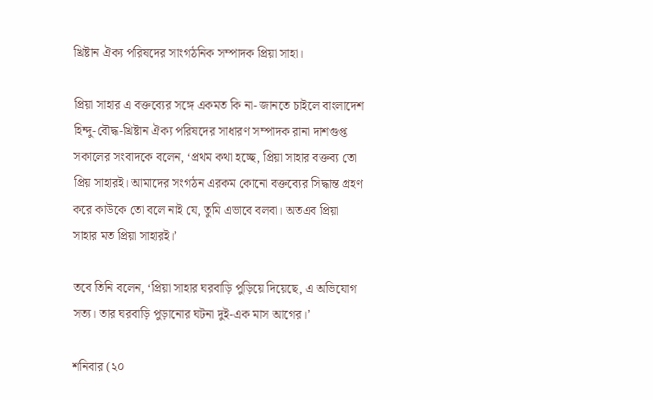খ্রিষ্টান ঐক্য পরিষদের সাংগঠনিক সম্পাদক প্রিয়া সাহা।

প্রিয়া সাহার এ বক্তব্যের সঙ্গে একমত কি না- জানতে চাইলে বাংলাদেশ হিন্দু-বৌদ্ধ-খ্রিষ্টান ঐক্য পরিষদের সাধারণ সম্পাদক রানা দাশগুপ্ত সকালের সংবাদকে বলেন, ‘প্রথম কথা হচ্ছে, প্রিয়া সাহার বক্তব্য তো প্রিয় সাহারই। আমাদের সংগঠন এরকম কোনো বক্তব্যের সিদ্ধান্ত গ্রহণ করে কাউকে তো বলে নাই যে, তুমি এভাবে বলবা। অতএব প্রিয়া সাহার মত প্রিয়া সাহারই।’

তবে তিনি বলেন, ‘প্রিয়া সাহার ঘরবাড়ি পুড়িয়ে দিয়েছে, এ অভিযোগ সত্য। তার ঘরবাড়ি পুড়ানোর ঘটনা দুই-এক মাস আগের।’

শনিবার (২০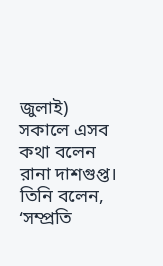জুলাই) সকালে এসব কথা বলেন রানা দাশগুপ্ত। তিনি বলেন, ‘সম্প্রতি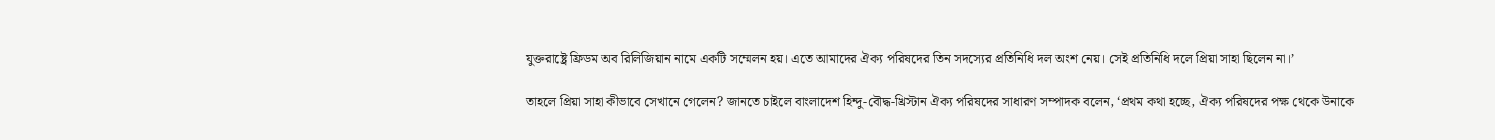যুক্তরাষ্ট্রে ফ্রিডম অব রিলিজিয়ান নামে একটি সম্মেলন হয়। এতে আমাদের ঐক্য পরিষদের তিন সদস্যের প্রতিনিধি দল অংশ নেয়। সেই প্রতিনিধি দলে প্রিয়া সাহা ছিলেন না।’

তাহলে প্রিয়া সাহা কীভাবে সেখানে গেলেন? জানতে চাইলে বাংলাদেশ হিন্দু-বৌদ্ধ-খ্রিস্টান ঐক্য পরিষদের সাধারণ সম্পাদক বলেন, ‘প্রথম কথা হচ্ছে, ঐক্য পরিষদের পক্ষ থেকে উনাকে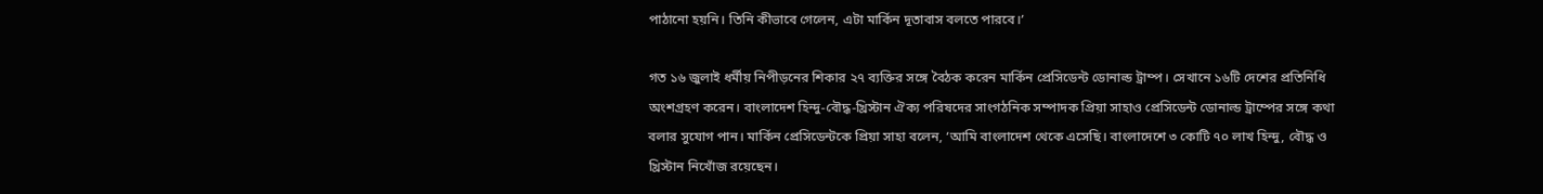পাঠানো হয়নি। তিনি কীভাবে গেলেন, এটা মার্কিন দূতাবাস বলতে পারবে।’

গত ১৬ জুলাই ধর্মীয় নিপীড়নের শিকার ২৭ ব্যক্তির সঙ্গে বৈঠক করেন মার্কিন প্রেসিডেন্ট ডোনাল্ড ট্রাম্প। সেখানে ১৬টি দেশের প্রতিনিধি অংশগ্রহণ করেন। বাংলাদেশ হিন্দু-বৌদ্ধ-খ্রিস্টান ঐক্য পরিষদের সাংগঠনিক সম্পাদক প্রিয়া সাহাও প্রেসিডেন্ট ডোনাল্ড ট্রাম্পের সঙ্গে কথা বলার সুযোগ পান। মার্কিন প্রেসিডেন্টকে প্রিয়া সাহা বলেন, ‘আমি বাংলাদেশ থেকে এসেছি। বাংলাদেশে ৩ কোটি ৭০ লাখ হিন্দু, বৌদ্ধ ও খ্রিস্টান নিখোঁজ রয়েছেন।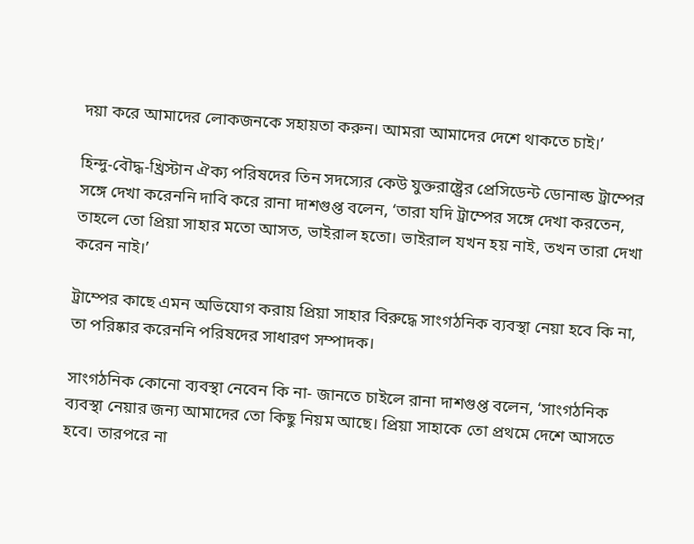দয়া করে আমাদের লোকজনকে সহায়তা করুন। আমরা আমাদের দেশে থাকতে চাই।’

হিন্দু-বৌদ্ধ-খ্রিস্টান ঐক্য পরিষদের তিন সদস্যের কেউ যুক্তরাষ্ট্রের প্রেসিডেন্ট ডোনাল্ড ট্রাম্পের সঙ্গে দেখা করেননি দাবি করে রানা দাশগুপ্ত বলেন, ‘তারা যদি ট্রাম্পের সঙ্গে দেখা করতেন, তাহলে তো প্রিয়া সাহার মতো আসত, ভাইরাল হতো। ভাইরাল যখন হয় নাই, তখন তারা দেখা করেন নাই।’

ট্রাম্পের কাছে এমন অভিযোগ করায় প্রিয়া সাহার বিরুদ্ধে সাংগঠনিক ব্যবস্থা নেয়া হবে কি না, তা পরিষ্কার করেননি পরিষদের সাধারণ সম্পাদক।

সাংগঠনিক কোনো ব্যবস্থা নেবেন কি না- জানতে চাইলে রানা দাশগুপ্ত বলেন, ‘সাংগঠনিক ব্যবস্থা নেয়ার জন্য আমাদের তো কিছু নিয়ম আছে। প্রিয়া সাহাকে তো প্রথমে দেশে আসতে হবে। তারপরে না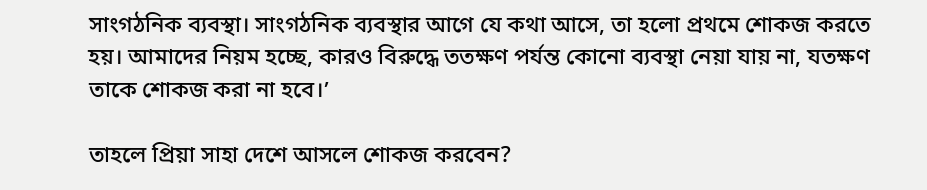সাংগঠনিক ব্যবস্থা। সাংগঠনিক ব্যবস্থার আগে যে কথা আসে, তা হলো প্রথমে শোকজ করতে হয়। আমাদের নিয়ম হচ্ছে, কারও বিরুদ্ধে ততক্ষণ পর্যন্ত কোনো ব্যবস্থা নেয়া যায় না, যতক্ষণ তাকে শোকজ করা না হবে।’

তাহলে প্রিয়া সাহা দেশে আসলে শোকজ করবেন?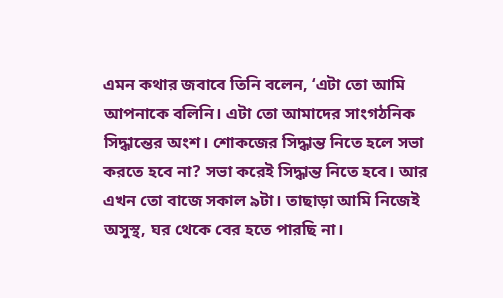এমন কথার জবাবে তিনি বলেন, ‘এটা তো আমি আপনাকে বলিনি। এটা তো আমাদের সাংগঠনিক সিদ্ধান্তের অংশ। শোকজের সিদ্ধান্ত নিতে হলে সভা করতে হবে না? সভা করেই সিদ্ধান্ত নিতে হবে। আর এখন তো বাজে সকাল ৯টা। তাছাড়া আমি নিজেই অসুস্থ, ঘর থেকে বের হতে পারছি না।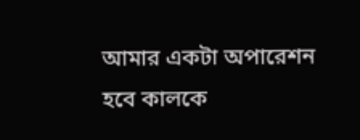আমার একটা অপারেশন হবে কালকে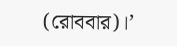(রোববার)।’